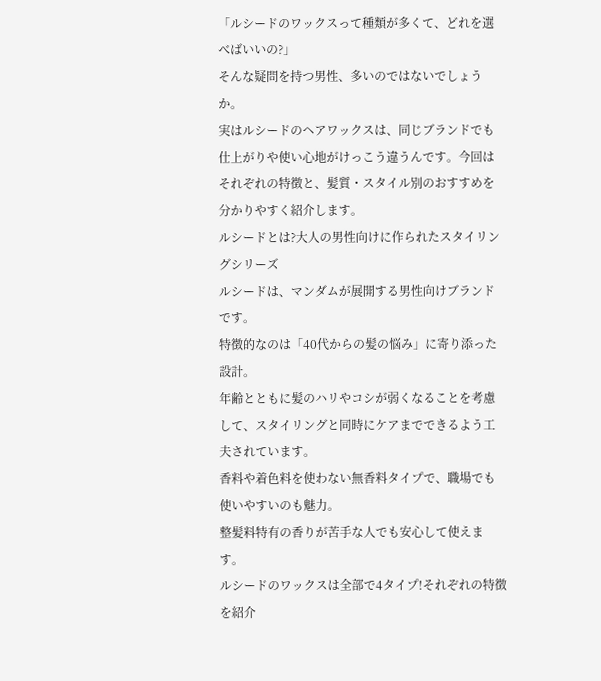「ルシードのワックスって種類が多くて、どれを選べばいいの?」
そんな疑問を持つ男性、多いのではないでしょうか。
実はルシードのヘアワックスは、同じブランドでも仕上がりや使い心地がけっこう違うんです。今回はそれぞれの特徴と、髪質・スタイル別のおすすめを分かりやすく紹介します。
ルシードとは?大人の男性向けに作られたスタイリングシリーズ
ルシードは、マンダムが展開する男性向けブランドです。
特徴的なのは「40代からの髪の悩み」に寄り添った設計。
年齢とともに髪のハリやコシが弱くなることを考慮して、スタイリングと同時にケアまでできるよう工夫されています。
香料や着色料を使わない無香料タイプで、職場でも使いやすいのも魅力。
整髪料特有の香りが苦手な人でも安心して使えます。
ルシードのワックスは全部で4タイプ!それぞれの特徴を紹介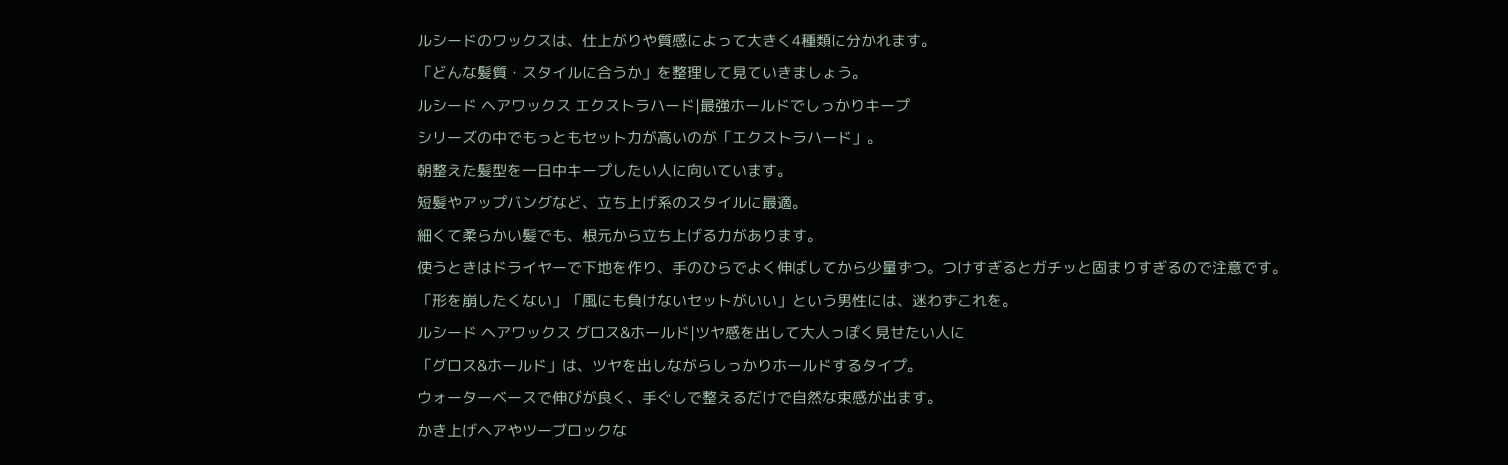ルシードのワックスは、仕上がりや質感によって大きく4種類に分かれます。
「どんな髪質・スタイルに合うか」を整理して見ていきましょう。
ルシード ヘアワックス エクストラハード|最強ホールドでしっかりキープ
シリーズの中でもっともセット力が高いのが「エクストラハード」。
朝整えた髪型を一日中キープしたい人に向いています。
短髪やアップバングなど、立ち上げ系のスタイルに最適。
細くて柔らかい髪でも、根元から立ち上げる力があります。
使うときはドライヤーで下地を作り、手のひらでよく伸ばしてから少量ずつ。つけすぎるとガチッと固まりすぎるので注意です。
「形を崩したくない」「風にも負けないセットがいい」という男性には、迷わずこれを。
ルシード ヘアワックス グロス&ホールド|ツヤ感を出して大人っぽく見せたい人に
「グロス&ホールド」は、ツヤを出しながらしっかりホールドするタイプ。
ウォーターベースで伸びが良く、手ぐしで整えるだけで自然な束感が出ます。
かき上げヘアやツーブロックな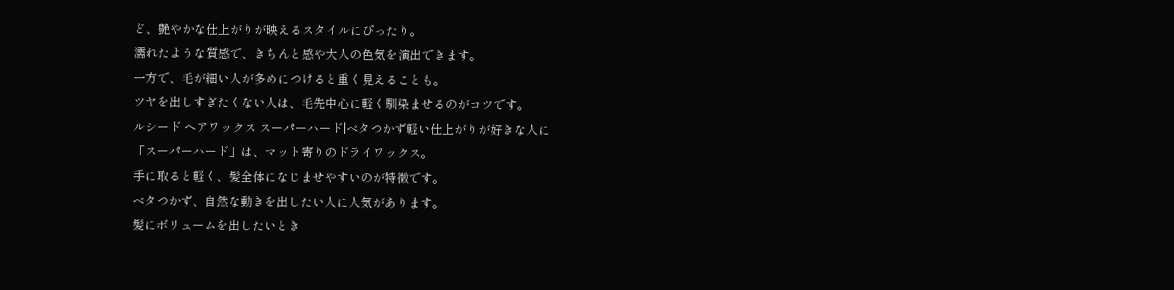ど、艶やかな仕上がりが映えるスタイルにぴったり。
濡れたような質感で、きちんと感や大人の色気を演出できます。
一方で、毛が細い人が多めにつけると重く見えることも。
ツヤを出しすぎたくない人は、毛先中心に軽く馴染ませるのがコツです。
ルシード ヘアワックス スーパーハード|ベタつかず軽い仕上がりが好きな人に
「スーパーハード」は、マット寄りのドライワックス。
手に取ると軽く、髪全体になじませやすいのが特徴です。
ベタつかず、自然な動きを出したい人に人気があります。
髪にボリュームを出したいとき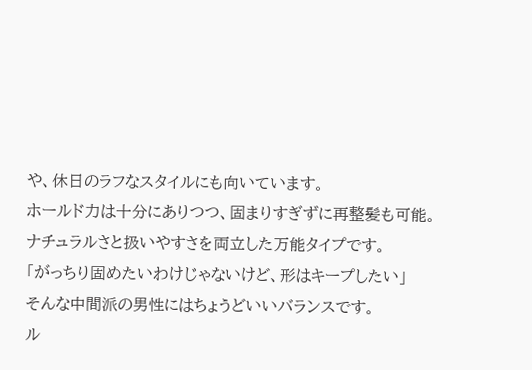や、休日のラフなスタイルにも向いています。
ホールド力は十分にありつつ、固まりすぎずに再整髪も可能。
ナチュラルさと扱いやすさを両立した万能タイプです。
「がっちり固めたいわけじゃないけど、形はキープしたい」
そんな中間派の男性にはちょうどいいバランスです。
ル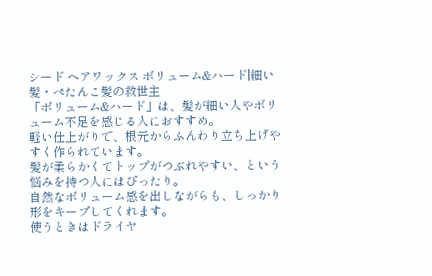シード ヘアワックス ボリューム&ハード|細い髪・ぺたんこ髪の救世主
「ボリューム&ハード」は、髪が細い人やボリューム不足を感じる人におすすめ。
軽い仕上がりで、根元からふんわり立ち上げやすく作られています。
髪が柔らかくてトップがつぶれやすい、という悩みを持つ人にはぴったり。
自然なボリューム感を出しながらも、しっかり形をキープしてくれます。
使うときはドライヤ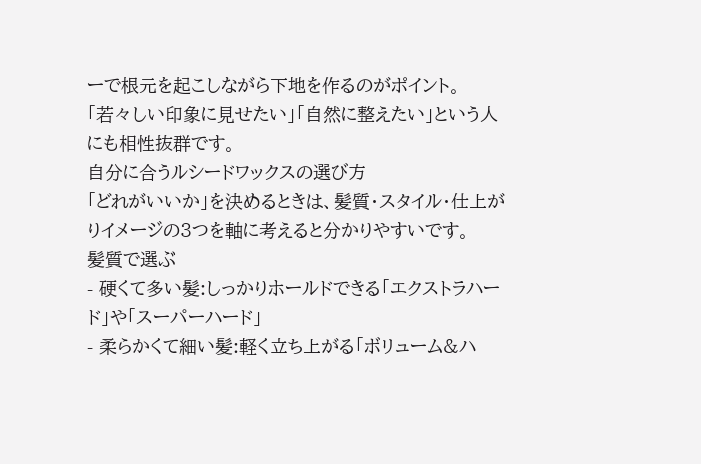ーで根元を起こしながら下地を作るのがポイント。
「若々しい印象に見せたい」「自然に整えたい」という人にも相性抜群です。
自分に合うルシードワックスの選び方
「どれがいいか」を決めるときは、髪質・スタイル・仕上がりイメージの3つを軸に考えると分かりやすいです。
髪質で選ぶ
- 硬くて多い髪:しっかりホールドできる「エクストラハード」や「スーパーハード」
- 柔らかくて細い髪:軽く立ち上がる「ボリューム&ハ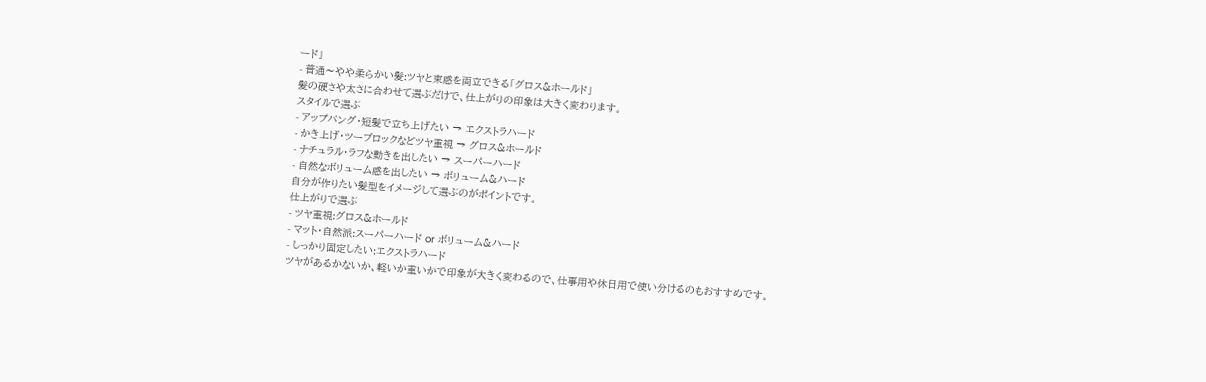ード」
- 普通〜やや柔らかい髪:ツヤと束感を両立できる「グロス&ホールド」
髪の硬さや太さに合わせて選ぶだけで、仕上がりの印象は大きく変わります。
スタイルで選ぶ
- アップバング・短髪で立ち上げたい → エクストラハード
- かき上げ・ツーブロックなどツヤ重視 → グロス&ホールド
- ナチュラル・ラフな動きを出したい → スーパーハード
- 自然なボリューム感を出したい → ボリューム&ハード
自分が作りたい髪型をイメージして選ぶのがポイントです。
仕上がりで選ぶ
- ツヤ重視:グロス&ホールド
- マット・自然派:スーパーハード or ボリューム&ハード
- しっかり固定したい:エクストラハード
ツヤがあるかないか、軽いか重いかで印象が大きく変わるので、仕事用や休日用で使い分けるのもおすすめです。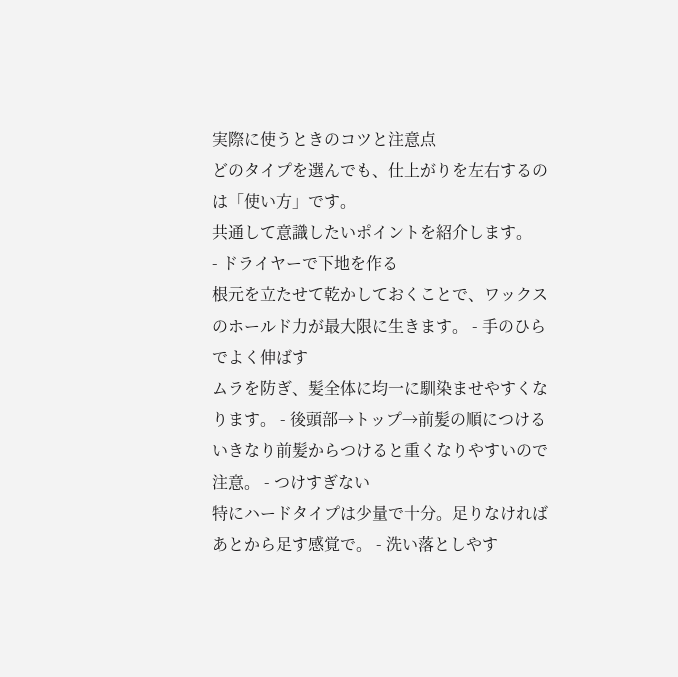実際に使うときのコツと注意点
どのタイプを選んでも、仕上がりを左右するのは「使い方」です。
共通して意識したいポイントを紹介します。
- ドライヤーで下地を作る
根元を立たせて乾かしておくことで、ワックスのホールド力が最大限に生きます。 - 手のひらでよく伸ばす
ムラを防ぎ、髪全体に均一に馴染ませやすくなります。 - 後頭部→トップ→前髪の順につける
いきなり前髪からつけると重くなりやすいので注意。 - つけすぎない
特にハードタイプは少量で十分。足りなければあとから足す感覚で。 - 洗い落としやす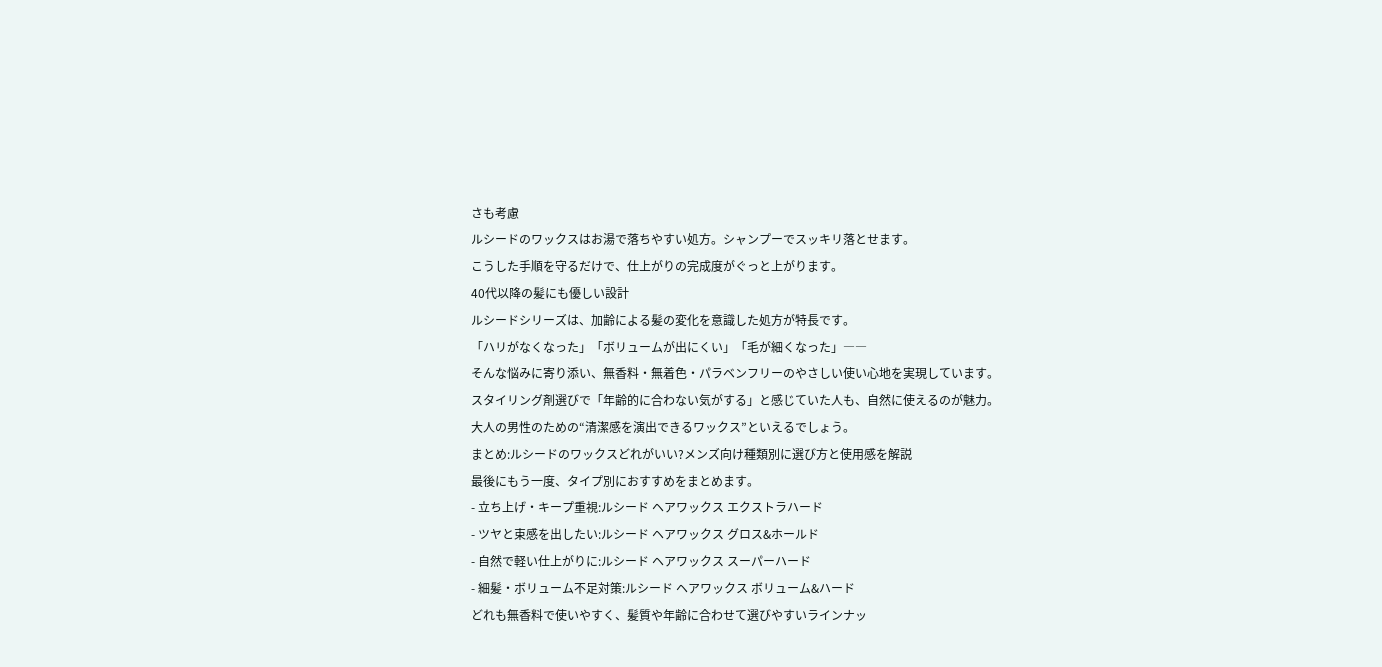さも考慮
ルシードのワックスはお湯で落ちやすい処方。シャンプーでスッキリ落とせます。
こうした手順を守るだけで、仕上がりの完成度がぐっと上がります。
40代以降の髪にも優しい設計
ルシードシリーズは、加齢による髪の変化を意識した処方が特長です。
「ハリがなくなった」「ボリュームが出にくい」「毛が細くなった」――
そんな悩みに寄り添い、無香料・無着色・パラベンフリーのやさしい使い心地を実現しています。
スタイリング剤選びで「年齢的に合わない気がする」と感じていた人も、自然に使えるのが魅力。
大人の男性のための“清潔感を演出できるワックス”といえるでしょう。
まとめ:ルシードのワックスどれがいい?メンズ向け種類別に選び方と使用感を解説
最後にもう一度、タイプ別におすすめをまとめます。
- 立ち上げ・キープ重視:ルシード ヘアワックス エクストラハード
- ツヤと束感を出したい:ルシード ヘアワックス グロス&ホールド
- 自然で軽い仕上がりに:ルシード ヘアワックス スーパーハード
- 細髪・ボリューム不足対策:ルシード ヘアワックス ボリューム&ハード
どれも無香料で使いやすく、髪質や年齢に合わせて選びやすいラインナッ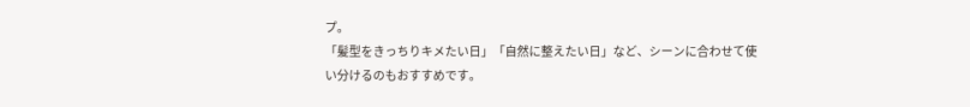プ。
「髪型をきっちりキメたい日」「自然に整えたい日」など、シーンに合わせて使い分けるのもおすすめです。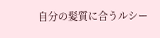自分の髪質に合うルシー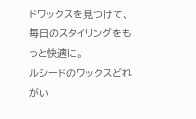ドワックスを見つけて、毎日のスタイリングをもっと快適に。
ルシードのワックスどれがい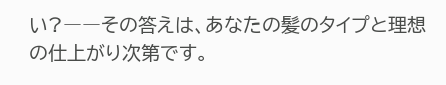い?――その答えは、あなたの髪のタイプと理想の仕上がり次第です。